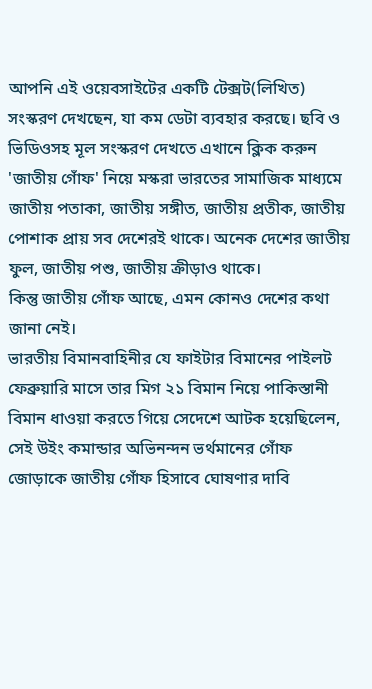আপনি এই ওয়েবসাইটের একটি টেক্সট(লিখিত) সংস্করণ দেখছেন, যা কম ডেটা ব্যবহার করছে। ছবি ও ভিডিওসহ মূল সংস্করণ দেখতে এখানে ক্লিক করুন
'জাতীয় গোঁফ' নিয়ে মস্করা ভারতের সামাজিক মাধ্যমে
জাতীয় পতাকা, জাতীয় সঙ্গীত, জাতীয় প্রতীক, জাতীয় পোশাক প্রায় সব দেশেরই থাকে। অনেক দেশের জাতীয় ফুল, জাতীয় পশু, জাতীয় ক্রীড়াও থাকে।
কিন্তু জাতীয় গোঁফ আছে, এমন কোনও দেশের কথা জানা নেই।
ভারতীয় বিমানবাহিনীর যে ফাইটার বিমানের পাইলট ফেব্রুয়ারি মাসে তার মিগ ২১ বিমান নিয়ে পাকিস্তানী বিমান ধাওয়া করতে গিয়ে সেদেশে আটক হয়েছিলেন, সেই উইং কমান্ডার অভিনন্দন ভর্থমানের গোঁফ জোড়াকে জাতীয় গোঁফ হিসাবে ঘোষণার দাবি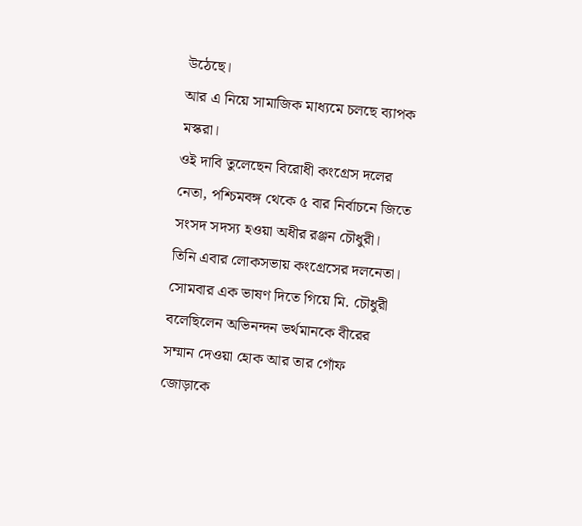উঠেছে।
আর এ নিয়ে সামাজিক মাধ্যমে চলছে ব্যাপক মস্করা।
ওই দাবি তুলেছেন বিরোধী কংগ্রেস দলের নেতা, পশ্চিমবঙ্গ থেকে ৫ বার নির্বাচনে জিতে সংসদ সদস্য হওয়া অধীর রঞ্জন চৌধুরী।
তিনি এবার লোকসভায় কংগ্রেসের দলনেতা।
সোমবার এক ভাষণ দিতে গিয়ে মি. চৌধুরী বলেছিলেন অভিনন্দন ভর্থমানকে বীরের সম্মান দেওয়া হোক আর তার গোঁফ জোড়াকে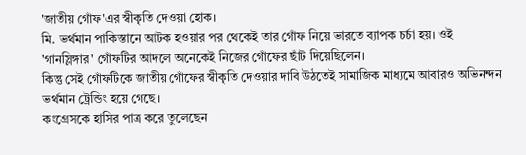'জাতীয় গোঁফ'এর স্বীকৃতি দেওয়া হোক।
মি. ভর্থমান পাকিস্তানে আটক হওয়ার পর থেকেই তার গোঁফ নিয়ে ভারতে ব্যাপক চর্চা হয়। ওই 'গানস্লিঙ্গার' গোঁফটির আদলে অনেকেই নিজের গোঁফের ছাঁট দিয়েছিলেন।
কিন্তু সেই গোঁফটিকে জাতীয় গোঁফের স্বীকৃতি দেওয়ার দাবি উঠতেই সামাজিক মাধ্যমে আবারও অভিনন্দন ভর্থমান ট্রেন্ডিং হয়ে গেছে।
কংগ্রেসকে হাসির পাত্র করে তুলেছেন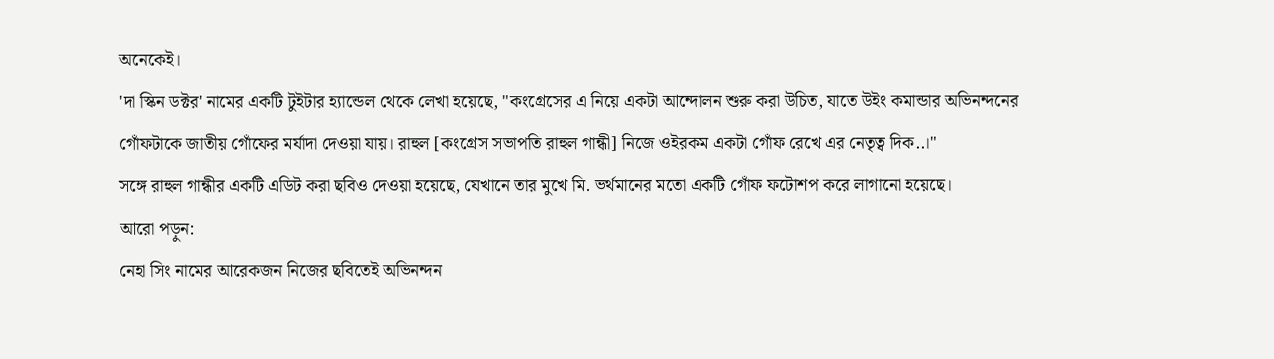অনেকেই।
'দা স্কিন ডক্টর' নামের একটি টুইটার হ্যান্ডেল থেকে লেখা হয়েছে, "কংগ্রেসের এ নিয়ে একটা আন্দোলন শুরু করা উচিত, যাতে উইং কমান্ডার অভিনন্দনের গোঁফটাকে জাতীয় গোঁফের মর্যাদা দেওয়া যায়। রাহুল [কংগ্রেস সভাপতি রাহুল গান্ধী] নিজে ওইরকম একটা গোঁফ রেখে এর নেতৃত্ব দিক..।"
সঙ্গে রাহুল গান্ধীর একটি এডিট করা ছবিও দেওয়া হয়েছে, যেখানে তার মুখে মি. ভর্থমানের মতো একটি গোঁফ ফটোশপ করে লাগানো হয়েছে।
আরো পড়ুন:
নেহা সিং নামের আরেকজন নিজের ছবিতেই অভিনন্দন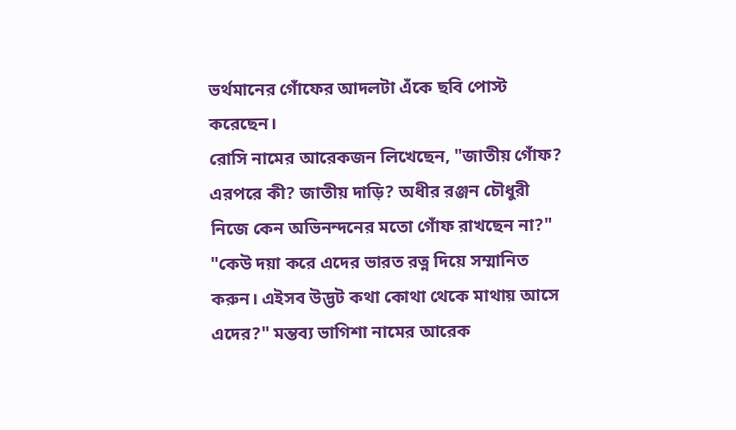ভর্থমানের গোঁফের আদলটা এঁকে ছবি পোস্ট করেছেন।
রোসি নামের আরেকজন লিখেছেন, "জাতীয় গোঁফ? এরপরে কী? জাতীয় দাড়ি? অধীর রঞ্জন চৌধুরী নিজে কেন অভিনন্দনের মতো গোঁফ রাখছেন না?"
"কেউ দয়া করে এদের ভারত রত্ন দিয়ে সম্মানিত করুন। এইসব উদ্ভট কথা কোথা থেকে মাথায় আসে এদের?" মন্তব্য ভাগিশা নামের আরেক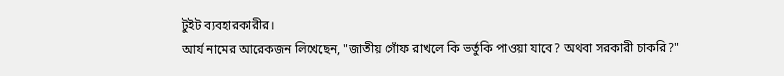টুইট ব্যবহারকারীর।
আর্য নামের আরেকজন লিখেছেন, "জাতীয় গোঁফ রাখলে কি ভর্তুকি পাওয়া যাবে? অথবা সরকারী চাকরি?"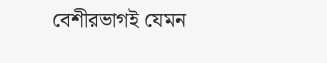বেশীরভাগই যেমন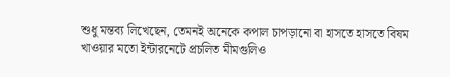শুধু মন্তব্য লিখেছেন, তেমনই অনেকে কপাল চাপড়ানো বা হাসতে হাসতে বিষম খাওয়ার মতো ইন্টারনেটে প্রচলিত মীমগুলিও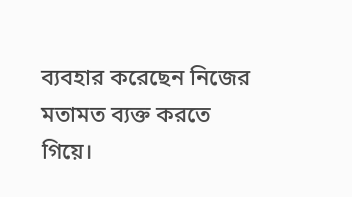ব্যবহার করেছেন নিজের মতামত ব্যক্ত করতে গিয়ে।